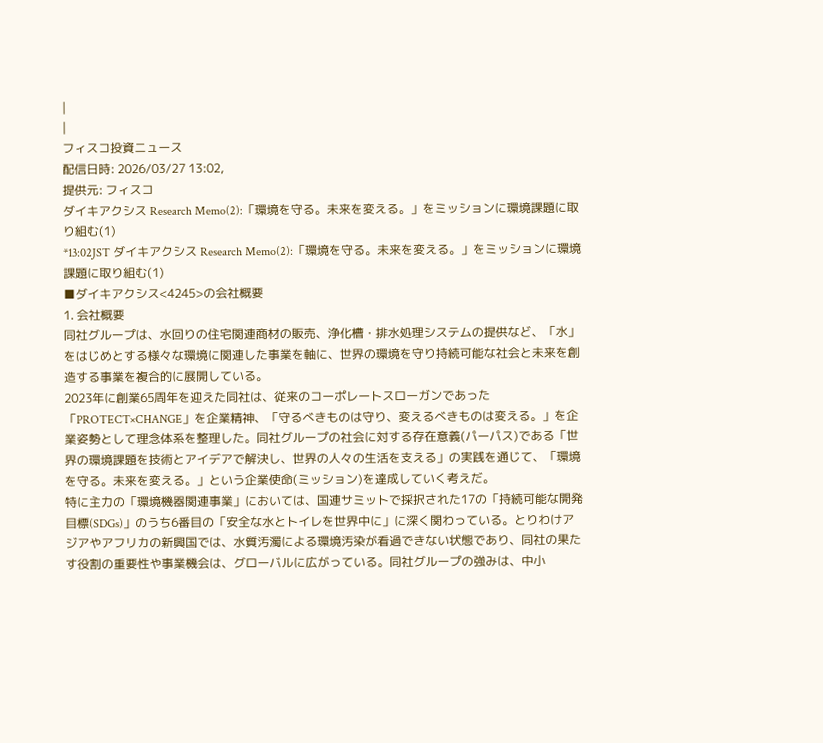|
|
フィスコ投資ニュース
配信日時: 2026/03/27 13:02,
提供元: フィスコ
ダイキアクシス Research Memo(2):「環境を守る。未来を変える。」をミッションに環境課題に取り組む(1)
*13:02JST ダイキアクシス Research Memo(2):「環境を守る。未来を変える。」をミッションに環境課題に取り組む(1)
■ダイキアクシス<4245>の会社概要
1. 会社概要
同社グループは、水回りの住宅関連商材の販売、浄化槽・排水処理システムの提供など、「水」をはじめとする様々な環境に関連した事業を軸に、世界の環境を守り持続可能な社会と未来を創造する事業を複合的に展開している。
2023年に創業65周年を迎えた同社は、従来のコーポレートスローガンであった「PROTECT×CHANGE」を企業精神、「守るべきものは守り、変えるべきものは変える。」を企業姿勢として理念体系を整理した。同社グループの社会に対する存在意義(パーパス)である「世界の環境課題を技術とアイデアで解決し、世界の人々の生活を支える」の実践を通じて、「環境を守る。未来を変える。」という企業使命(ミッション)を達成していく考えだ。
特に主力の「環境機器関連事業」においては、国連サミットで採択された17の「持続可能な開発目標(SDGs)」のうち6番目の「安全な水とトイレを世界中に」に深く関わっている。とりわけアジアやアフリカの新興国では、水質汚濁による環境汚染が看過できない状態であり、同社の果たす役割の重要性や事業機会は、グローバルに広がっている。同社グループの強みは、中小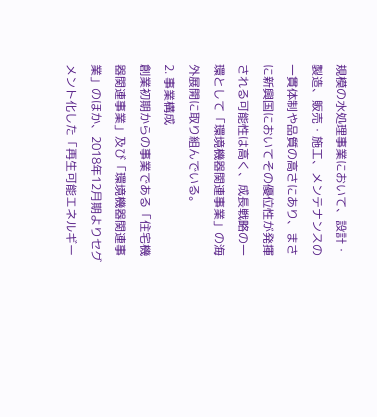規模の水処理事業において、設計・製造、販売・施工、メンテナンスの一貫体制や品質の高さにあり、まさに新興国においてその優位性が発揮される可能性は高く、成長戦略の一環として「環境機器関連事業」の海外展開に取り組んでいる。
2. 事業構成
創業初期からの事業である「住宅機器関連事業」及び「環境機器関連事業」のほか、2018年12月期よりセグメント化した「再生可能エネルギー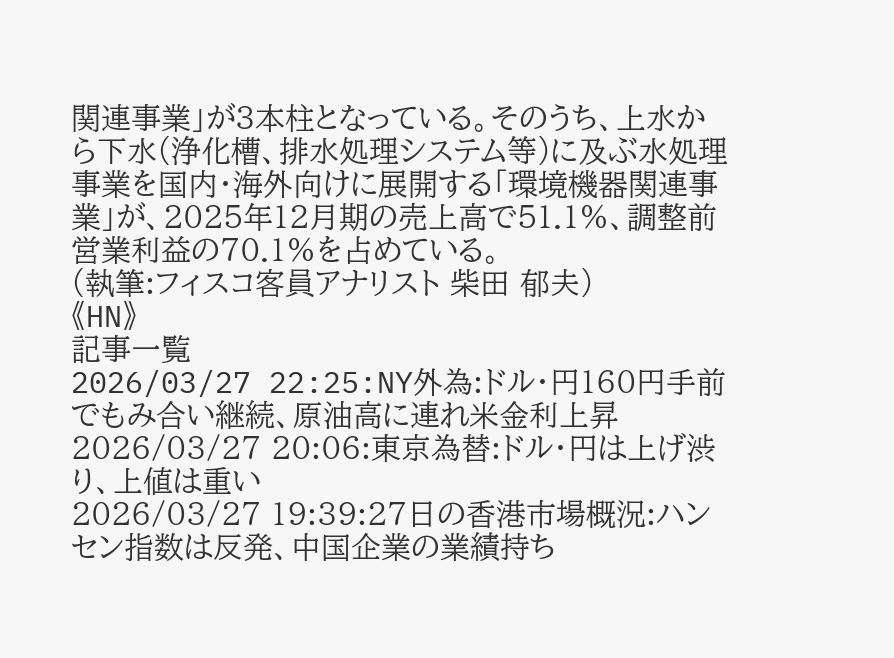関連事業」が3本柱となっている。そのうち、上水から下水(浄化槽、排水処理システム等)に及ぶ水処理事業を国内・海外向けに展開する「環境機器関連事業」が、2025年12月期の売上高で51.1%、調整前営業利益の70.1%を占めている。
(執筆:フィスコ客員アナリスト 柴田 郁夫)
《HN》
記事一覧
2026/03/27 22:25:NY外為:ドル・円160円手前でもみ合い継続、原油高に連れ米金利上昇
2026/03/27 20:06:東京為替:ドル・円は上げ渋り、上値は重い
2026/03/27 19:39:27日の香港市場概況:ハンセン指数は反発、中国企業の業績持ち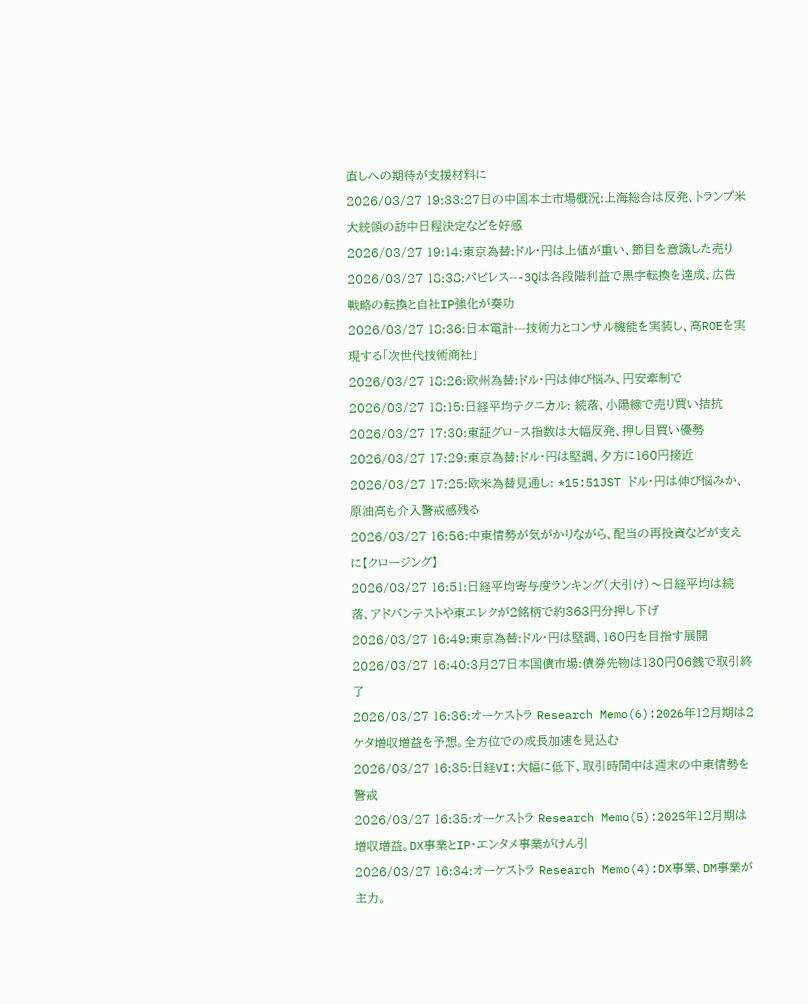直しへの期待が支援材料に
2026/03/27 19:33:27日の中国本土市場概況:上海総合は反発、トランプ米大統領の訪中日程決定などを好感
2026/03/27 19:14:東京為替:ドル・円は上値が重い、節目を意識した売り
2026/03/27 18:38:パピレス---3Qは各段階利益で黒字転換を達成、広告戦略の転換と自社IP強化が奏功
2026/03/27 18:36:日本電計---技術力とコンサル機能を実装し、高ROEを実現する「次世代技術商社」
2026/03/27 18:26:欧州為替:ドル・円は伸び悩み、円安牽制で
2026/03/27 18:15:日経平均テクニカル: 続落、小陽線で売り買い拮抗
2026/03/27 17:30:東証グロ−ス指数は大幅反発、押し目買い優勢
2026/03/27 17:29:東京為替:ドル・円は堅調、夕方に160円接近
2026/03/27 17:25:欧米為替見通し: *15:51JST ドル・円は伸び悩みか、原油高も介入警戒感残る
2026/03/27 16:56:中東情勢が気がかりながら、配当の再投資などが支えに【クロージング】
2026/03/27 16:51:日経平均寄与度ランキング(大引け)〜日経平均は続落、アドバンテストや東エレクが2銘柄で約363円分押し下げ
2026/03/27 16:49:東京為替:ドル・円は堅調、160円を目指す展開
2026/03/27 16:40:3月27日本国債市場:債券先物は130円06銭で取引終了
2026/03/27 16:36:オーケストラ Research Memo(6):2026年12月期は2ケタ増収増益を予想。全方位での成長加速を見込む
2026/03/27 16:35:日経VI:大幅に低下、取引時間中は週末の中東情勢を警戒
2026/03/27 16:35:オーケストラ Research Memo(5):2025年12月期は増収増益。DX事業とIP・エンタメ事業がけん引
2026/03/27 16:34:オーケストラ Research Memo(4):DX事業、DM事業が主力。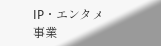IP・エンタメ事業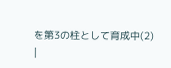を第3の柱として育成中(2)
|